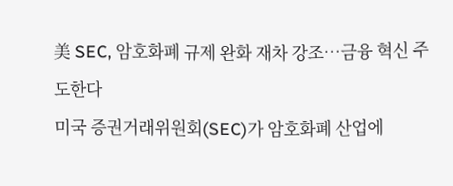美 SEC, 암호화폐 규제 완화 재차 강조…금융 혁신 주도한다
미국 증권거래위원회(SEC)가 암호화폐 산업에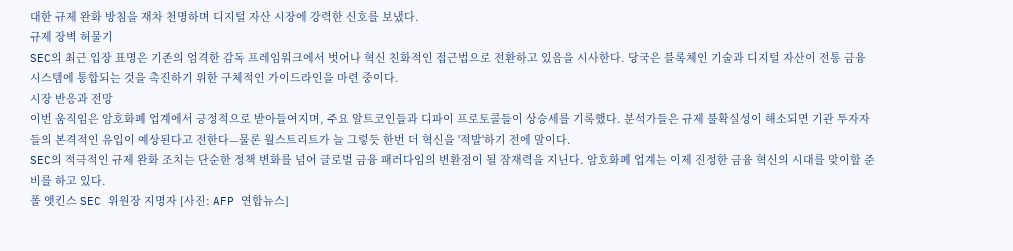대한 규제 완화 방침을 재차 천명하며 디지털 자산 시장에 강력한 신호를 보냈다.
규제 장벽 허물기
SEC의 최근 입장 표명은 기존의 엄격한 감독 프레임워크에서 벗어나 혁신 친화적인 접근법으로 전환하고 있음을 시사한다. 당국은 블록체인 기술과 디지털 자산이 전통 금융 시스템에 통합되는 것을 촉진하기 위한 구체적인 가이드라인을 마련 중이다.
시장 반응과 전망
이번 움직임은 암호화폐 업계에서 긍정적으로 받아들여지며, 주요 알트코인들과 디파이 프로토콜들이 상승세를 기록했다. 분석가들은 규제 불확실성이 해소되면 기관 투자자들의 본격적인 유입이 예상된다고 전한다—물론 월스트리트가 늘 그렇듯 한번 더 혁신을 '적발'하기 전에 말이다.
SEC의 적극적인 규제 완화 조치는 단순한 정책 변화를 넘어 글로벌 금융 패러다임의 변환점이 될 잠재력을 지닌다. 암호화폐 업계는 이제 진정한 금융 혁신의 시대를 맞이할 준비를 하고 있다.
폴 앳킨스 SEC 위원장 지명자 [사진: AFP 연합뉴스]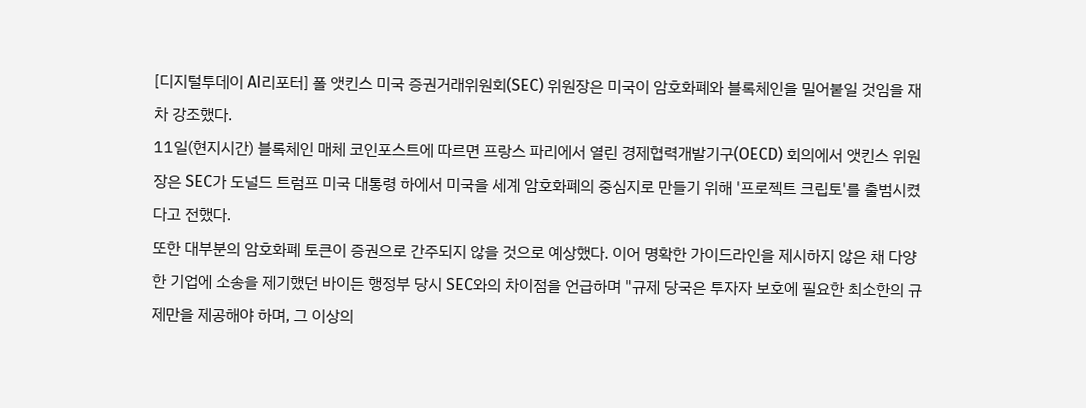[디지털투데이 AI리포터] 폴 앳킨스 미국 증권거래위원회(SEC) 위원장은 미국이 암호화폐와 블록체인을 밀어붙일 것임을 재차 강조했다.
11일(현지시간) 블록체인 매체 코인포스트에 따르면 프랑스 파리에서 열린 경제협력개발기구(OECD) 회의에서 앳킨스 위원장은 SEC가 도널드 트럼프 미국 대통령 하에서 미국을 세계 암호화폐의 중심지로 만들기 위해 '프로젝트 크립토'를 출범시켰다고 전했다.
또한 대부분의 암호화폐 토큰이 증권으로 간주되지 않을 것으로 예상했다. 이어 명확한 가이드라인을 제시하지 않은 채 다양한 기업에 소송을 제기했던 바이든 행정부 당시 SEC와의 차이점을 언급하며 "규제 당국은 투자자 보호에 필요한 최소한의 규제만을 제공해야 하며, 그 이상의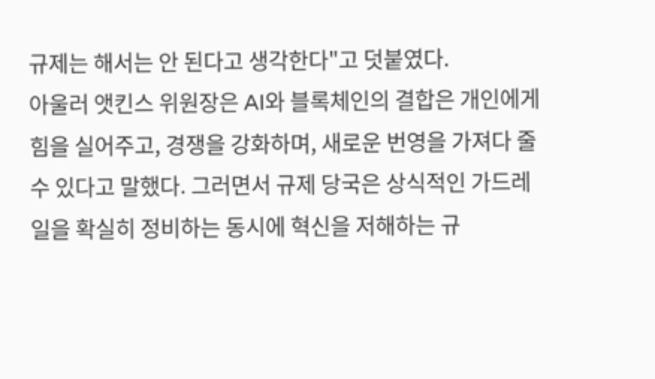규제는 해서는 안 된다고 생각한다"고 덧붙였다.
아울러 앳킨스 위원장은 AI와 블록체인의 결합은 개인에게 힘을 실어주고, 경쟁을 강화하며, 새로운 번영을 가져다 줄 수 있다고 말했다. 그러면서 규제 당국은 상식적인 가드레일을 확실히 정비하는 동시에 혁신을 저해하는 규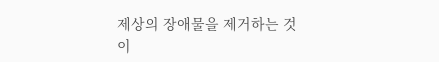제상의 장애물을 제거하는 것이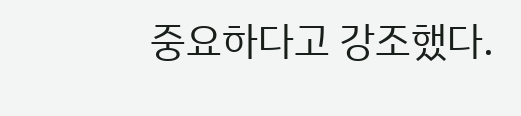중요하다고 강조했다.